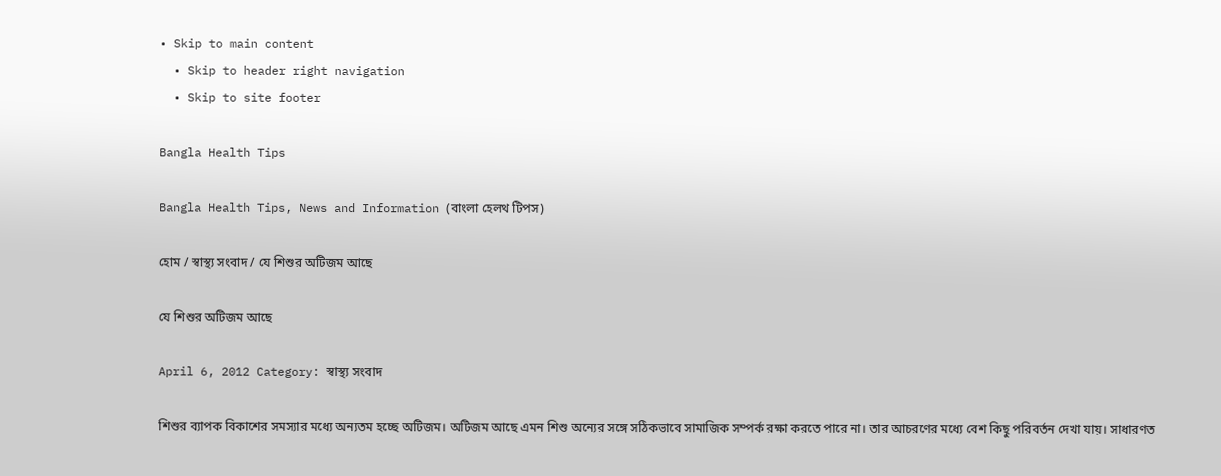• Skip to main content
  • Skip to header right navigation
  • Skip to site footer

Bangla Health Tips

Bangla Health Tips, News and Information (বাংলা হেলথ টিপস)

হোম / স্বাস্থ্য সংবাদ / যে শিশুর অটিজম আছে

যে শিশুর অটিজম আছে

April 6, 2012 Category: স্বাস্থ্য সংবাদ

শিশুর ব্যাপক বিকাশের সমস্যার মধ্যে অন্যতম হচ্ছে অটিজম। অটিজম আছে এমন শিশু অন্যের সঙ্গে সঠিকভাবে সামাজিক সম্পর্ক রক্ষা করতে পারে না। তার আচরণের মধ্যে বেশ কিছু পরিবর্তন দেখা যায়। সাধারণত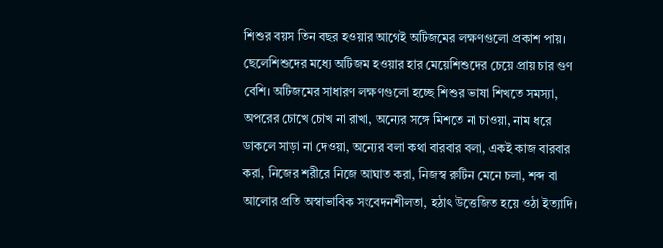শিশুর বয়স তিন বছর হওয়ার আগেই অটিজমের লক্ষণগুলো প্রকাশ পায়। ছেলেশিশুদের মধ্যে অটিজম হওয়ার হার মেয়েশিশুদের চেয়ে প্রায় চার গুণ বেশি। অটিজমের সাধারণ লক্ষণগুলো হচ্ছে শিশুর ভাষা শিখতে সমস্যা, অপরের চোখে চোখ না রাখা, অন্যের সঙ্গে মিশতে না চাওয়া, নাম ধরে ডাকলে সাড়া না দেওয়া, অন্যের বলা কথা বারবার বলা, একই কাজ বারবার করা, নিজের শরীরে নিজে আঘাত করা, নিজস্ব রুটিন মেনে চলা, শব্দ বা আলোর প্রতি অস্বাভাবিক সংবেদনশীলতা, হঠাৎ উত্তেজিত হয়ে ওঠা ইত্যাদি।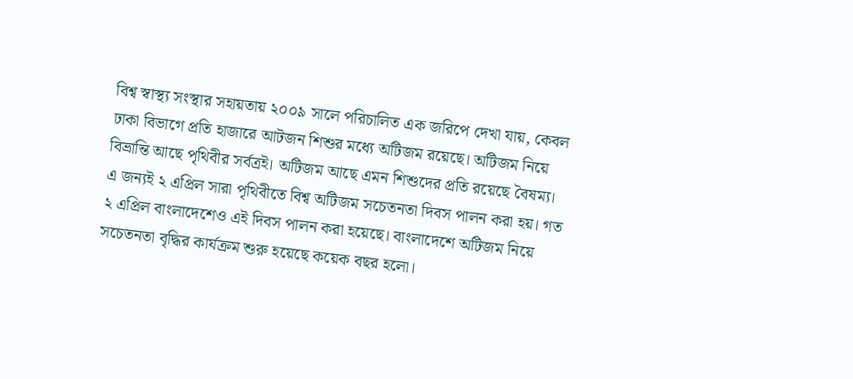বিশ্ব স্বাস্থ্য সংস্থার সহায়তায় ২০০৯ সালে পরিচালিত এক জরিপে দেখা যায়, কেবল ঢাকা বিভাগে প্রতি হাজারে আটজন শিশুর মধ্যে অটিজম রয়েছে। অটিজম নিয়ে বিভ্রান্তি আছে পৃথিবীর সর্বত্রই। অটিজম আছে এমন শিশুদের প্রতি রয়েছে বৈষম্য। এ জন্যই ২ এপ্রিল সারা পৃথিবীতে বিশ্ব অটিজম সচেতনতা দিবস পালন করা হয়। গত ২ এপ্রিল বাংলাদেশেও এই দিবস পালন করা হয়েছে। বাংলাদেশে অটিজম নিয়ে সচেতনতা বৃদ্ধির কার্যক্রম শুরু হয়েছে কয়েক বছর হলো।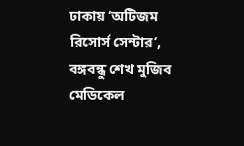ঢাকায় ‘অটিজম রিসোর্স সেন্টার’, বঙ্গবন্ধু শেখ মুজিব মেডিকেল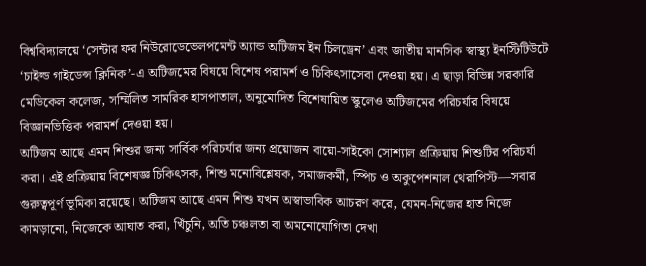বিশ্ববিদ্যালয়ে ‘সেন্টার ফর নিউরোডেভেলপমেন্ট অ্যান্ড অটিজম ইন চিলড্রেন’ এবং জাতীয় মানসিক স্বাস্থ্য ইনস্টিটিউটে ‘চাইল্ড গাইডেন্স ক্লিনিক’-এ অটিজমের বিষয়ে বিশেষ পরামর্শ ও চিকিৎসাসেবা দেওয়া হয়। এ ছাড়া বিভিন্ন সরকারি মেডিকেল কলেজ, সম্মিলিত সামরিক হাসপাতাল, অনুমোদিত বিশেষায়িত স্কুলেও অটিজমের পরিচর্যার বিষয়ে বিজ্ঞানভিত্তিক পরামর্শ দেওয়া হয়।
অটিজম আছে এমন শিশুর জন্য সার্বিক পরিচর্যার জন্য প্রয়োজন বায়ো-সাইকো সোশ্যাল প্রক্রিয়ায় শিশুটির পরিচর্যা করা। এই প্রক্রিয়ায় বিশেষজ্ঞ চিকিৎসক, শিশু মনোবিশ্লেষক, সমাজকর্মী, স্পিচ ও অকুপেশনাল থেরাপিস্ট—সবার গুরুত্বপূর্ণ ভূমিকা রয়েছে। অটিজম আছে এমন শিশু যখন অস্বাভাবিক আচরণ করে, যেমন-নিজের হাত নিজে কামড়ানো, নিজেকে আঘাত করা, খিঁচুনি, অতি চঞ্চলতা বা অমনোযোগিতা দেখা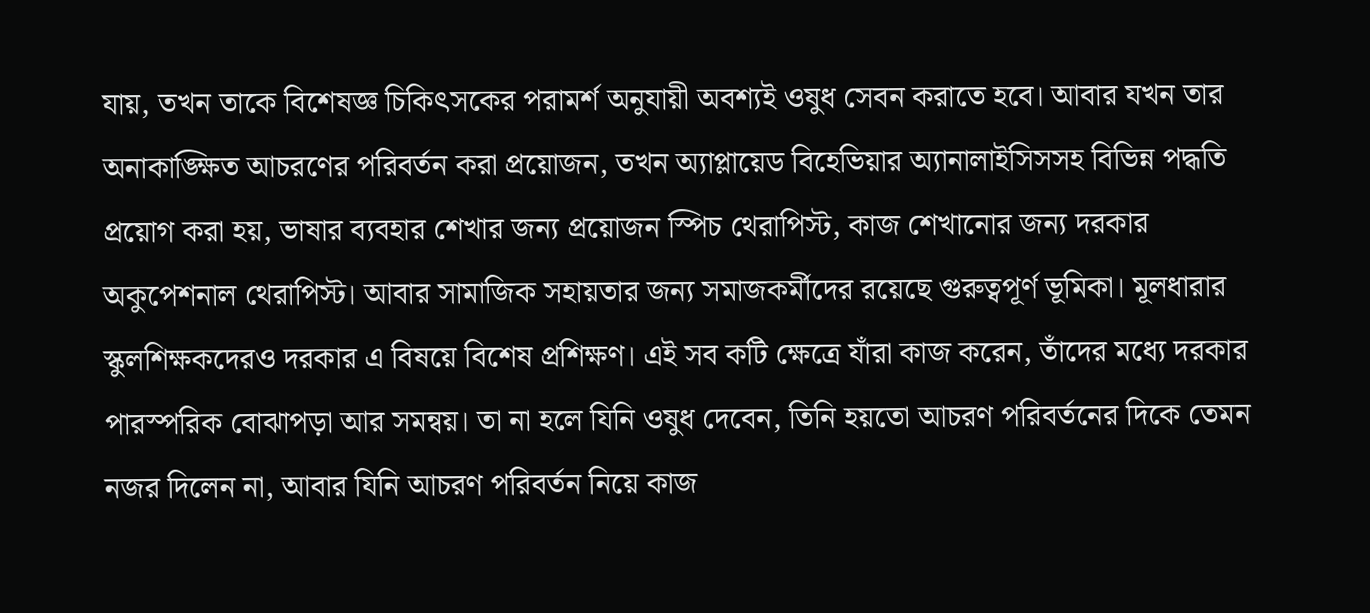যায়, তখন তাকে বিশেষজ্ঞ চিকিৎসকের পরামর্শ অনুযায়ী অবশ্যই ওষুধ সেবন করাতে হবে। আবার যখন তার অনাকাঙ্ক্ষিত আচরণের পরিবর্তন করা প্রয়োজন, তখন অ্যাপ্লায়েড বিহেভিয়ার অ্যানালাইসিসসহ বিভিন্ন পদ্ধতি প্রয়োগ করা হয়, ভাষার ব্যবহার শেখার জন্য প্রয়োজন স্পিচ থেরাপিস্ট, কাজ শেখানোর জন্য দরকার অকুপেশনাল থেরাপিস্ট। আবার সামাজিক সহায়তার জন্য সমাজকর্মীদের রয়েছে গুরুত্বপূর্ণ ভূমিকা। মূলধারার স্কুলশিক্ষকদেরও দরকার এ বিষয়ে বিশেষ প্রশিক্ষণ। এই সব কটি ক্ষেত্রে যাঁরা কাজ করেন, তাঁদের মধ্যে দরকার পারস্পরিক বোঝাপড়া আর সমন্বয়। তা না হলে যিনি ওষুধ দেবেন, তিনি হয়তো আচরণ পরিবর্তনের দিকে তেমন নজর দিলেন না, আবার যিনি আচরণ পরিবর্তন নিয়ে কাজ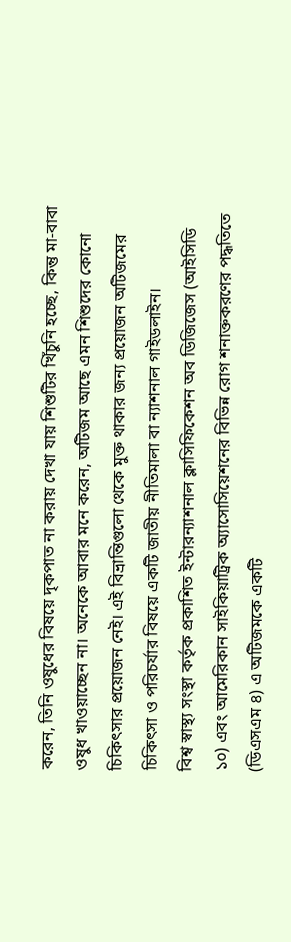করেন, তিনি ওষুধের বিষয়ে দৃকপাত না করায় দেখা যায় শিশুটির খিঁচুনি হচ্ছে, কিন্তু মা-বাবা ওষুধ খাওয়াচ্ছেন না। অনেকে আবার মনে করেন, অটিজম আছে এমন শিশুদের কোনো চিকিৎসার প্রয়োজন নেই। এই বিভ্রান্তিগুলো থেকে মুক্ত থাকার জন্য প্রয়োজন অটিজমের চিকিৎসা ও পরিচর্যার বিষয়ে একটি জাতীয় নীতিমালা বা ন্যাশনাল গাইডলাইন।
বিশ্ব স্বাস্থ্য সংস্থা কর্তৃক প্রকাশিত ইন্টারন্যাশনাল ক্লাসিফিকেশন অব ডিজিজেস (আইসিডি ১০) এবং আমেরিকান সাইকিয়াট্রিক অ্যাসোসিয়েশনের বিভিন্ন রোগ শনাক্তকরণের পদ্ধতিতে (ডিএসএম ৪) এ অটিজমকে একটি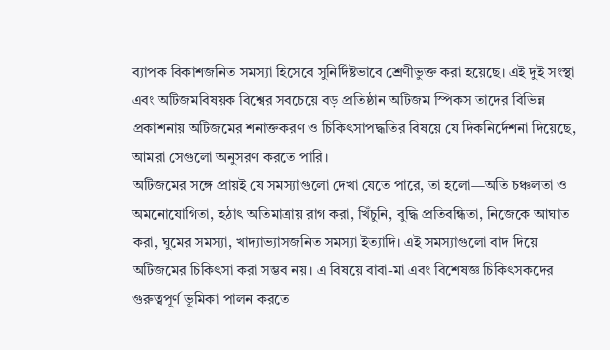ব্যাপক বিকাশজনিত সমস্যা হিসেবে সুনির্দিষ্টভাবে শ্রেণীভুক্ত করা হয়েছে। এই দুই সংস্থা এবং অটিজমবিষয়ক বিশ্বের সবচেয়ে বড় প্রতিষ্ঠান অটিজম স্পিকস তাদের বিভিন্ন প্রকাশনায় অটিজমের শনাক্তকরণ ও চিকিৎসাপদ্ধতির বিষয়ে যে দিকনির্দেশনা দিয়েছে, আমরা সেগুলো অনুসরণ করতে পারি।
অটিজমের সঙ্গে প্রায়ই যে সমস্যাগুলো দেখা যেতে পারে, তা হলো—অতি চঞ্চলতা ও অমনোযোগিতা, হঠাৎ অতিমাত্রায় রাগ করা, খিঁচুনি, বুদ্ধি প্রতিবন্ধিতা, নিজেকে আঘাত করা, ঘুমের সমস্যা, খাদ্যাভ্যাসজনিত সমস্যা ইত্যাদি। এই সমস্যাগুলো বাদ দিয়ে অটিজমের চিকিৎসা করা সম্ভব নয়। এ বিষয়ে বাবা-মা এবং বিশেষজ্ঞ চিকিৎসকদের গুরুত্বপূর্ণ ভূমিকা পালন করতে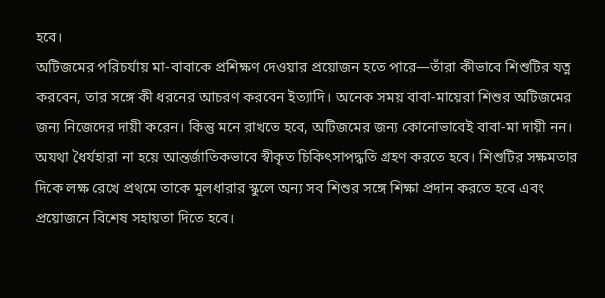হবে।
অটিজমের পরিচর্যায় মা-বাবাকে প্রশিক্ষণ দেওয়ার প্রয়োজন হতে পারে—তাঁরা কীভাবে শিশুটির যত্ন করবেন, তার সঙ্গে কী ধরনের আচরণ করবেন ইত্যাদি। অনেক সময় বাবা-মায়েরা শিশুর অটিজমের জন্য নিজেদের দায়ী করেন। কিন্তু মনে রাখতে হবে, অটিজমের জন্য কোনোভাবেই বাবা-মা দায়ী নন। অযথা ধৈর্যহারা না হয়ে আন্তর্জাতিকভাবে স্বীকৃত চিকিৎসাপদ্ধতি গ্রহণ করতে হবে। শিশুটির সক্ষমতার দিকে লক্ষ রেখে প্রথমে তাকে মূলধারার স্কুলে অন্য সব শিশুর সঙ্গে শিক্ষা প্রদান করতে হবে এবং প্রয়োজনে বিশেষ সহায়তা দিতে হবে।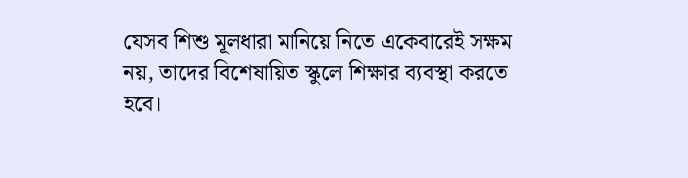যেসব শিশু মূলধারা মানিয়ে নিতে একেবারেই সক্ষম নয়, তাদের বিশেষায়িত স্কুলে শিক্ষার ব্যবস্থা করতে হবে।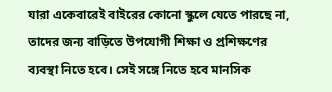যারা একেবারেই বাইরের কোনো স্কুলে যেতে পারছে না, তাদের জন্য বাড়িতে উপযোগী শিক্ষা ও প্রশিক্ষণের ব্যবস্থা নিতে হবে। সেই সঙ্গে নিতে হবে মানসিক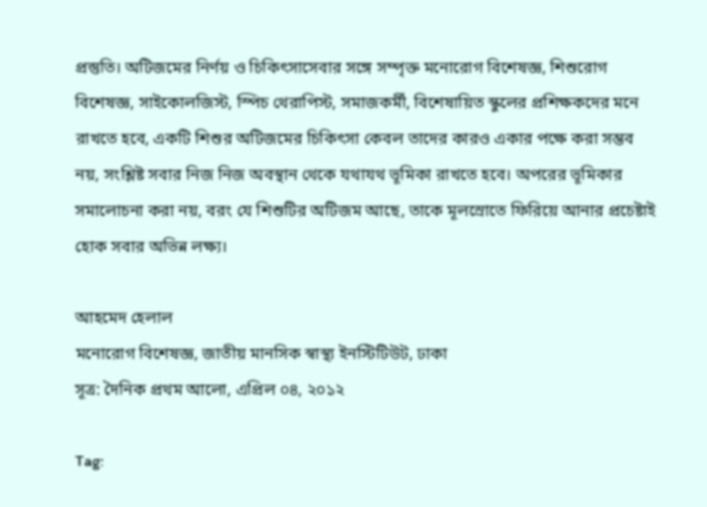প্রস্তুতি। অটিজমের নির্ণয় ও চিকিৎসাসেবার সঙ্গে সম্পৃক্ত মনোরোগ বিশেষজ্ঞ, শিশুরোগ বিশেষজ্ঞ, সাইকোলজিস্ট, স্পিচ থেরাপিস্ট, সমাজকর্মী, বিশেষায়িত স্কুলের প্রশিক্ষকদের মনে রাখতে হবে, একটি শিশুর অটিজমের চিকিৎসা কেবল তাদের কারও একার পক্ষে করা সম্ভব নয়, সংশ্লিষ্ট সবার নিজ নিজ অবস্থান থেকে যথাযথ ভূমিকা রাখতে হবে। অপরের ভূমিকার সমালোচনা করা নয়, বরং যে শিশুটির অটিজম আছে, তাকে মূলস্রোতে ফিরিয়ে আনার প্রচেষ্টাই হোক সবার অভিন্ন লক্ষ্য।

আহমেদ হেলাল
মনোরোগ বিশেষজ্ঞ, জাতীয় মানসিক স্বাস্থ্য ইনস্টিটিউট, ঢাকা
সূত্র: দৈনিক প্রথম আলো, এপ্রিল ০৪, ২০১২

Tag: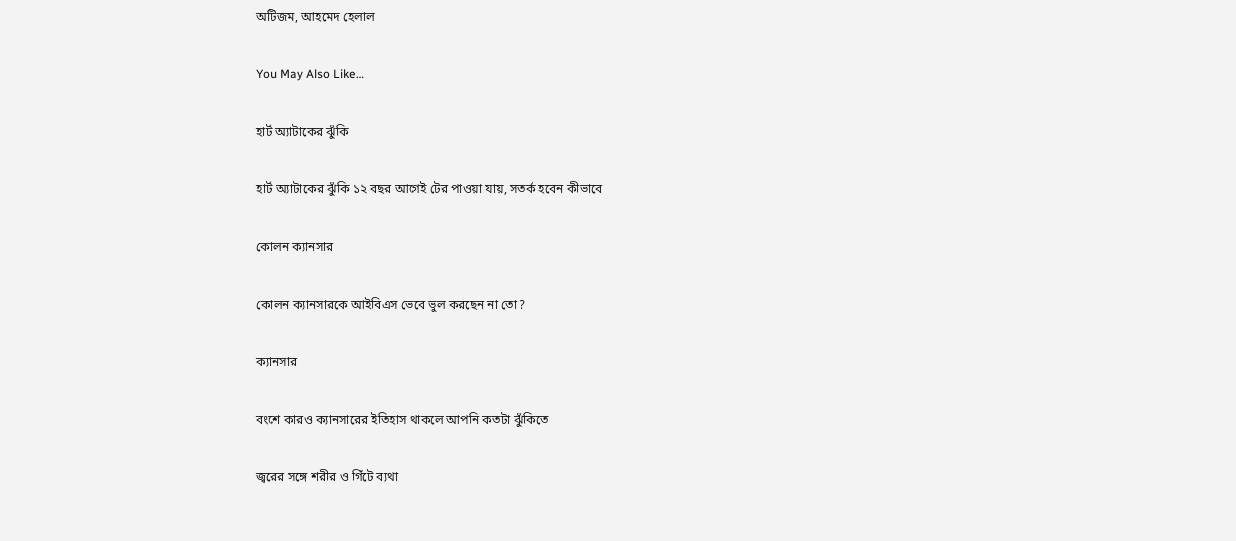অটিজম, আহমেদ হেলাল

You May Also Like…

হার্ট অ্যাটাকের ঝুঁকি

হার্ট অ্যাটাকের ঝুঁকি ১২ বছর আগেই টের পাওয়া যায়, সতর্ক হবেন কীভাবে

কোলন ক্যানসার

কোলন ক্যানসারকে আইবিএস ভেবে ভুল করছেন না তো?

ক্যানসার

বংশে কারও ক্যানসারের ইতিহাস থাকলে আপনি কতটা ঝুঁকিতে

জ্বরের সঙ্গে শরীর ও গিঁটে ব্যথা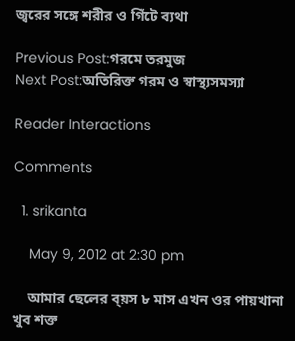জ্বরের সঙ্গে শরীর ও গিঁটে ব্যথা

Previous Post:গরমে তরমুজ
Next Post:অতিরিক্ত গরম ও স্বাস্থ্যসমস্যা

Reader Interactions

Comments

  1. srikanta

    May 9, 2012 at 2:30 pm

    আমার ছেলের ব্য়স ৮ মাস এখন ওর পায়খানা খুব শক্ত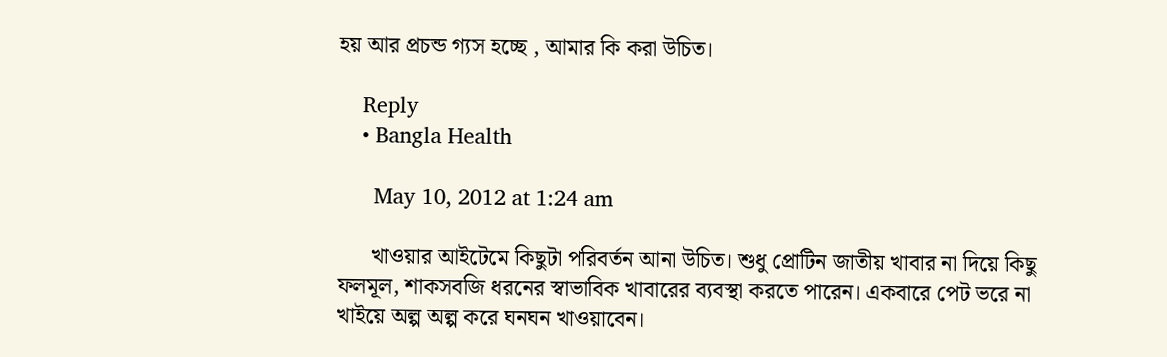হয় আর প্রচন্ড গ্যস হচ্ছে , আমার কি করা উচিত।

    Reply
    • Bangla Health

      May 10, 2012 at 1:24 am

      খাওয়ার আইটেমে কিছুটা পরিবর্তন আনা উচিত। শুধু প্রোটিন জাতীয় খাবার না দিয়ে কিছু ফলমূল, শাকসবজি ধরনের স্বাভাবিক খাবারের ব্যবস্থা করতে পারেন। একবারে পেট ভরে না খাইয়ে অল্প অল্প করে ঘনঘন খাওয়াবেন।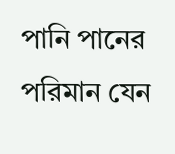পানি পানের পরিমান যেন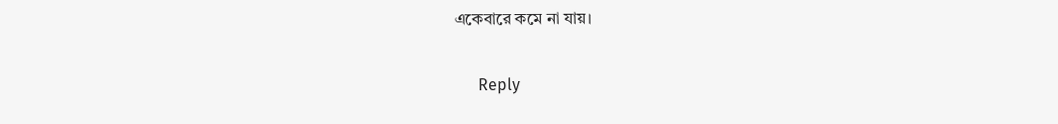একেবারে কমে না যায়।

      Reply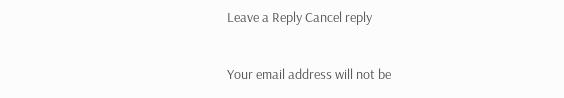Leave a Reply Cancel reply

Your email address will not be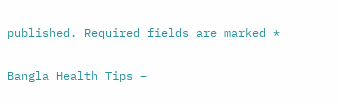published. Required fields are marked *

Bangla Health Tips –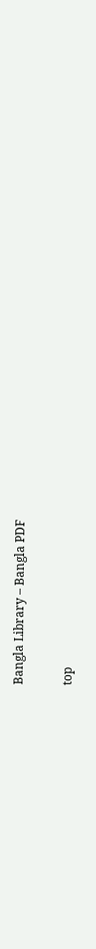Bangla Library – Bangla PDF

top